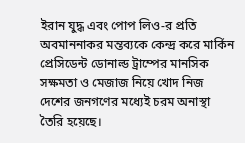ইরান যুদ্ধ এবং পোপ লিও-র প্রতি অবমাননাকর মন্তব্যকে কেন্দ্র করে মার্কিন প্রেসিডেন্ট ডোনাল্ড ট্রাম্পের মানসিক সক্ষমতা ও মেজাজ নিয়ে খোদ নিজ দেশের জনগণের মধ্যেই চরম অনাস্থা তৈরি হয়েছে।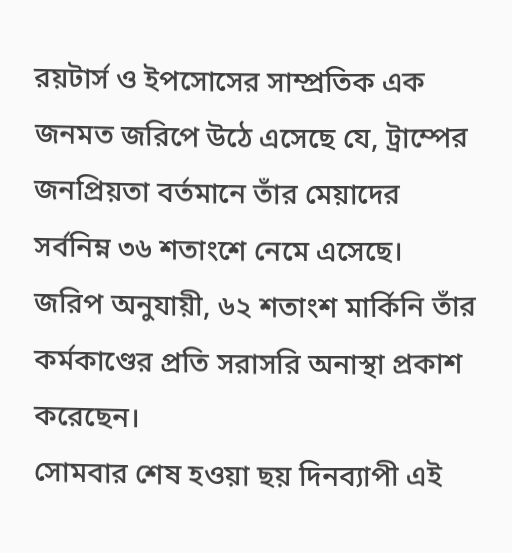রয়টার্স ও ইপসোসের সাম্প্রতিক এক জনমত জরিপে উঠে এসেছে যে, ট্রাম্পের জনপ্রিয়তা বর্তমানে তাঁর মেয়াদের সর্বনিম্ন ৩৬ শতাংশে নেমে এসেছে। জরিপ অনুযায়ী, ৬২ শতাংশ মার্কিনি তাঁর কর্মকাণ্ডের প্রতি সরাসরি অনাস্থা প্রকাশ করেছেন।
সোমবার শেষ হওয়া ছয় দিনব্যাপী এই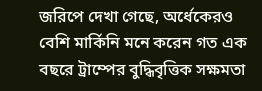জরিপে দেখা গেছে, অর্ধেকেরও বেশি মার্কিনি মনে করেন গত এক বছরে ট্রাম্পের বুদ্ধিবৃত্তিক সক্ষমতা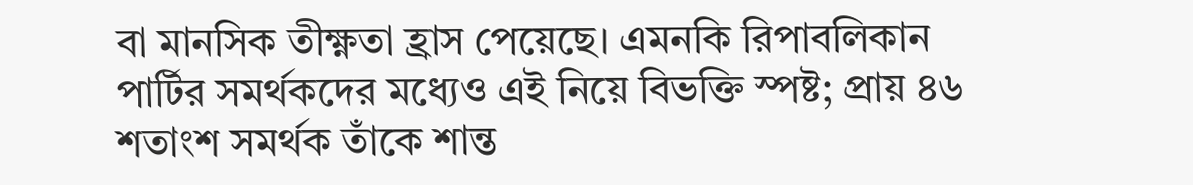বা মানসিক তীক্ষ্ণতা হ্রাস পেয়েছে। এমনকি রিপাবলিকান পার্টির সমর্থকদের মধ্যেও এই নিয়ে বিভক্তি স্পষ্ট; প্রায় ৪৬ শতাংশ সমর্থক তাঁকে শান্ত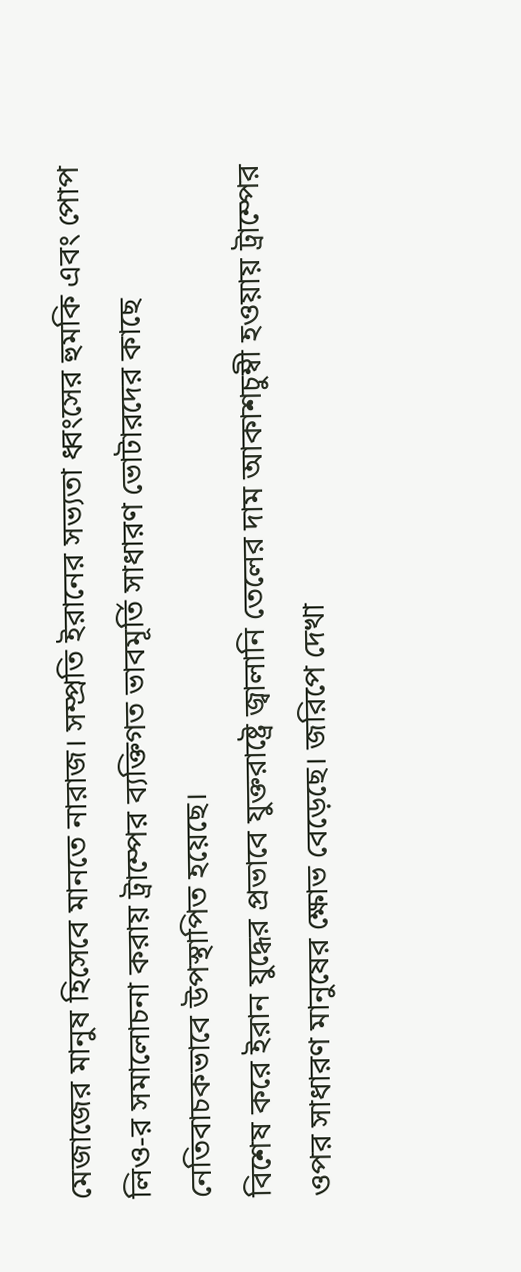মেজাজের মানুষ হিসেবে মানতে নারাজ। সম্প্রতি ইরানের সভ্যতা ধ্বংসের হুমকি এবং পোপ লিও-র সমালোচনা করায় ট্রাম্পের ব্যক্তিগত ভাবমূর্তি সাধারণ ভোটারদের কাছে নেতিবাচকভাবে উপস্থাপিত হয়েছে।
বিশেষ করে ইরান যুদ্ধের প্রভাবে যুক্তরাষ্ট্রে জ্বালানি তেলের দাম আকাশচুম্বী হওয়ায় ট্রাম্পের ওপর সাধারণ মানুষের ক্ষোভ বেড়েছে। জরিপে দেখা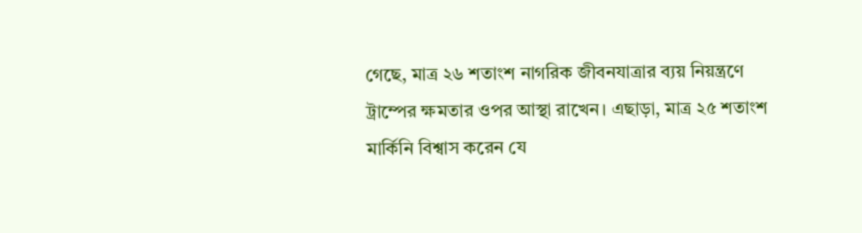গেছে, মাত্র ২৬ শতাংশ নাগরিক জীবনযাত্রার ব্যয় নিয়ন্ত্রণে ট্রাম্পের ক্ষমতার ওপর আস্থা রাখেন। এছাড়া, মাত্র ২৫ শতাংশ মার্কিনি বিশ্বাস করেন যে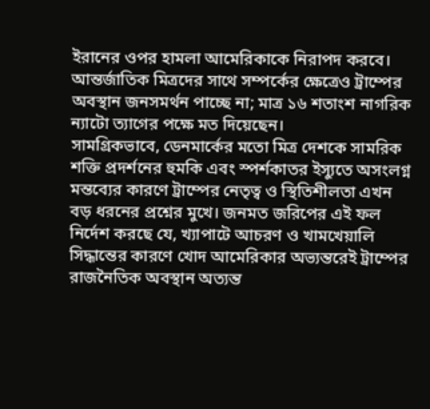ইরানের ওপর হামলা আমেরিকাকে নিরাপদ করবে। আন্তর্জাতিক মিত্রদের সাথে সম্পর্কের ক্ষেত্রেও ট্রাম্পের অবস্থান জনসমর্থন পাচ্ছে না; মাত্র ১৬ শতাংশ নাগরিক ন্যাটো ত্যাগের পক্ষে মত দিয়েছেন।
সামগ্রিকভাবে, ডেনমার্কের মতো মিত্র দেশকে সামরিক শক্তি প্রদর্শনের হুমকি এবং স্পর্শকাতর ইস্যুতে অসংলগ্ন মন্তব্যের কারণে ট্রাম্পের নেতৃত্ব ও স্থিতিশীলতা এখন বড় ধরনের প্রশ্নের মুখে। জনমত জরিপের এই ফল নির্দেশ করছে যে, খ্যাপাটে আচরণ ও খামখেয়ালি সিদ্ধান্তের কারণে খোদ আমেরিকার অভ্যন্তরেই ট্রাম্পের রাজনৈতিক অবস্থান অত্যন্ত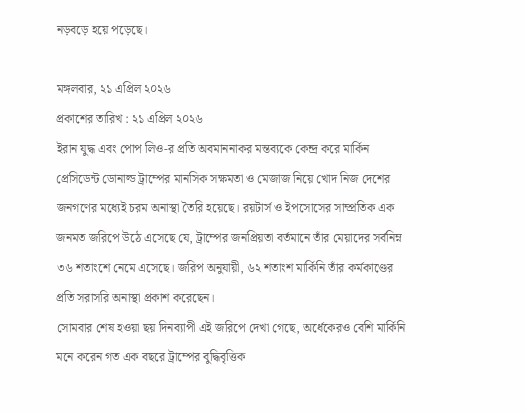নড়বড়ে হয়ে পড়েছে।

মঙ্গলবার, ২১ এপ্রিল ২০২৬
প্রকাশের তারিখ : ২১ এপ্রিল ২০২৬
ইরান যুদ্ধ এবং পোপ লিও-র প্রতি অবমাননাকর মন্তব্যকে কেন্দ্র করে মার্কিন প্রেসিডেন্ট ডোনাল্ড ট্রাম্পের মানসিক সক্ষমতা ও মেজাজ নিয়ে খোদ নিজ দেশের জনগণের মধ্যেই চরম অনাস্থা তৈরি হয়েছে। রয়টার্স ও ইপসোসের সাম্প্রতিক এক জনমত জরিপে উঠে এসেছে যে, ট্রাম্পের জনপ্রিয়তা বর্তমানে তাঁর মেয়াদের সর্বনিম্ন ৩৬ শতাংশে নেমে এসেছে। জরিপ অনুযায়ী, ৬২ শতাংশ মার্কিনি তাঁর কর্মকাণ্ডের প্রতি সরাসরি অনাস্থা প্রকাশ করেছেন।
সোমবার শেষ হওয়া ছয় দিনব্যাপী এই জরিপে দেখা গেছে, অর্ধেকেরও বেশি মার্কিনি মনে করেন গত এক বছরে ট্রাম্পের বুদ্ধিবৃত্তিক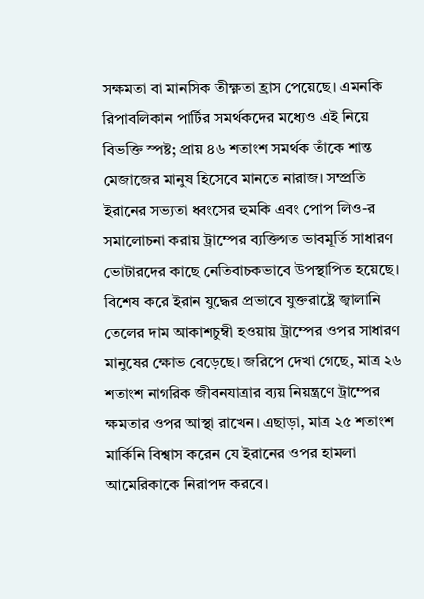সক্ষমতা বা মানসিক তীক্ষ্ণতা হ্রাস পেয়েছে। এমনকি রিপাবলিকান পার্টির সমর্থকদের মধ্যেও এই নিয়ে বিভক্তি স্পষ্ট; প্রায় ৪৬ শতাংশ সমর্থক তাঁকে শান্ত মেজাজের মানুষ হিসেবে মানতে নারাজ। সম্প্রতি ইরানের সভ্যতা ধ্বংসের হুমকি এবং পোপ লিও-র সমালোচনা করায় ট্রাম্পের ব্যক্তিগত ভাবমূর্তি সাধারণ ভোটারদের কাছে নেতিবাচকভাবে উপস্থাপিত হয়েছে।
বিশেষ করে ইরান যুদ্ধের প্রভাবে যুক্তরাষ্ট্রে জ্বালানি তেলের দাম আকাশচুম্বী হওয়ায় ট্রাম্পের ওপর সাধারণ মানুষের ক্ষোভ বেড়েছে। জরিপে দেখা গেছে, মাত্র ২৬ শতাংশ নাগরিক জীবনযাত্রার ব্যয় নিয়ন্ত্রণে ট্রাম্পের ক্ষমতার ওপর আস্থা রাখেন। এছাড়া, মাত্র ২৫ শতাংশ মার্কিনি বিশ্বাস করেন যে ইরানের ওপর হামলা আমেরিকাকে নিরাপদ করবে।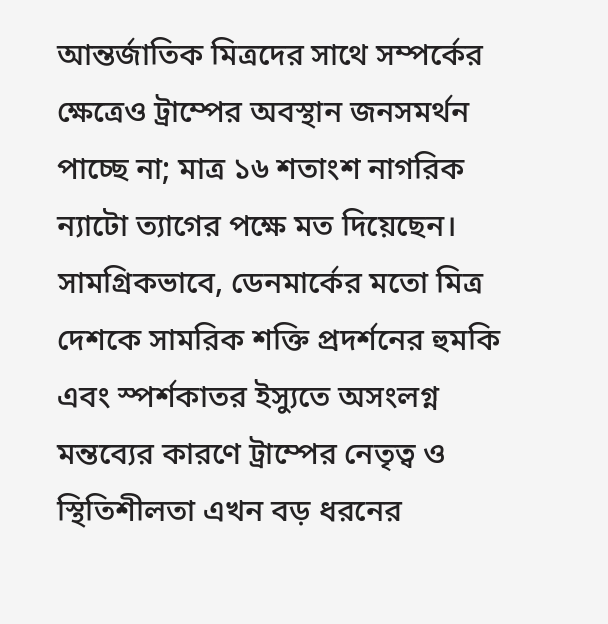আন্তর্জাতিক মিত্রদের সাথে সম্পর্কের ক্ষেত্রেও ট্রাম্পের অবস্থান জনসমর্থন পাচ্ছে না; মাত্র ১৬ শতাংশ নাগরিক ন্যাটো ত্যাগের পক্ষে মত দিয়েছেন।
সামগ্রিকভাবে, ডেনমার্কের মতো মিত্র দেশকে সামরিক শক্তি প্রদর্শনের হুমকি এবং স্পর্শকাতর ইস্যুতে অসংলগ্ন মন্তব্যের কারণে ট্রাম্পের নেতৃত্ব ও স্থিতিশীলতা এখন বড় ধরনের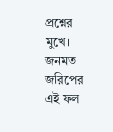প্রশ্নের মুখে। জনমত জরিপের এই ফল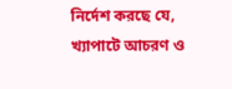নির্দেশ করছে যে, খ্যাপাটে আচরণ ও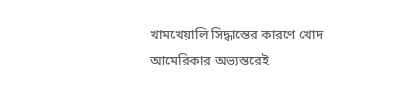খামখেয়ালি সিদ্ধান্তের কারণে খোদ আমেরিকার অভ্যন্তরেই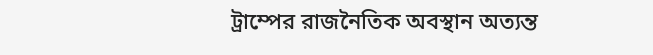ট্রাম্পের রাজনৈতিক অবস্থান অত্যন্ত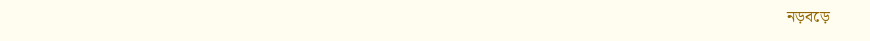নড়বড়ে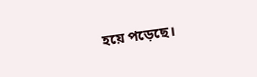হয়ে পড়েছে।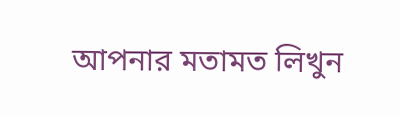আপনার মতামত লিখুন